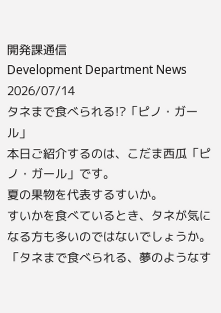開発課通信
Development Department News
2026/07/14
タネまで食べられる!?「ピノ・ガール」
本日ご紹介するのは、こだま西瓜「ピノ・ガール」です。
夏の果物を代表するすいか。
すいかを食べているとき、タネが気になる方も多いのではないでしょうか。
「タネまで食べられる、夢のようなす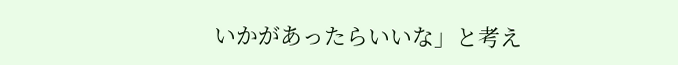いかがあったらいいな」と考え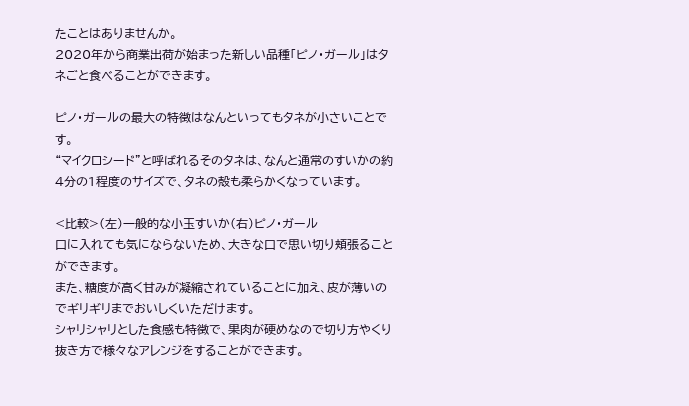たことはありませんか。
2020年から商業出荷が始まった新しい品種「ピノ・ガール」はタネごと食べることができます。

ピノ・ガールの最大の特徴はなんといってもタネが小さいことです。
“マイクロシード”と呼ばれるそのタネは、なんと通常のすいかの約4分の1程度のサイズで、タネの殻も柔らかくなっています。

<比較>(左)一般的な小玉すいか(右)ピノ・ガール
口に入れても気にならないため、大きな口で思い切り頬張ることができます。
また、糖度が高く甘みが凝縮されていることに加え、皮が薄いのでギリギリまでおいしくいただけます。
シャリシャリとした食感も特徴で、果肉が硬めなので切り方やくり抜き方で様々なアレンジをすることができます。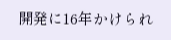開発に16年かけられ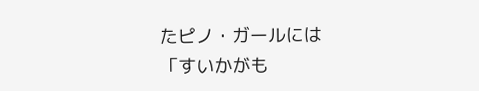たピノ・ガールには
「すいかがも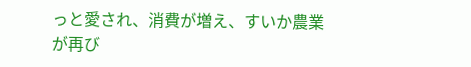っと愛され、消費が増え、すいか農業が再び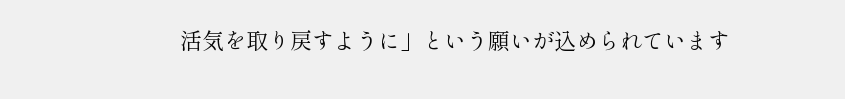活気を取り戻すように」という願いが込められています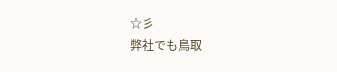☆彡
弊社でも鳥取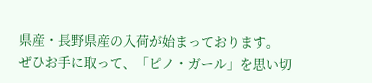県産・長野県産の入荷が始まっております。
ぜひお手に取って、「ピノ・ガール」を思い切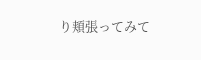り頬張ってみて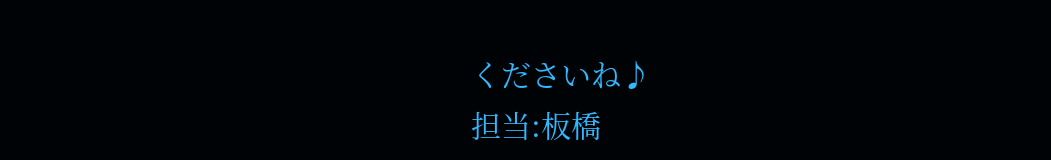くださいね♪
担当:板橋